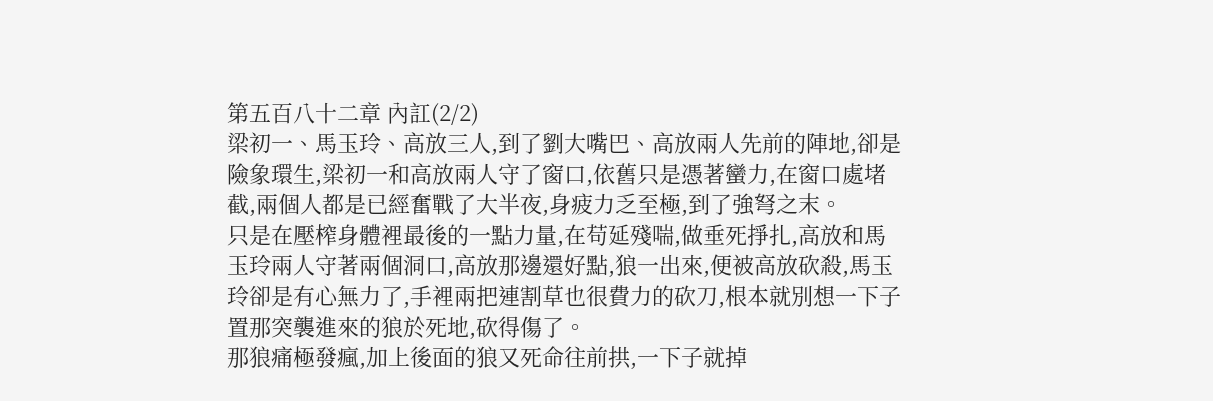第五百八十二章 內訌(2/2)
梁初一、馬玉玲、高放三人,到了劉大嘴巴、高放兩人先前的陣地,卻是險象環生,梁初一和高放兩人守了窗口,依舊只是憑著蠻力,在窗口處堵截,兩個人都是已經奮戰了大半夜,身疲力乏至極,到了強弩之末。
只是在壓榨身體裡最後的一點力量,在苟延殘喘,做垂死掙扎,高放和馬玉玲兩人守著兩個洞口,高放那邊還好點,狼一出來,便被高放砍殺,馬玉玲卻是有心無力了,手裡兩把連割草也很費力的砍刀,根本就別想一下子置那突襲進來的狼於死地,砍得傷了。
那狼痛極發瘋,加上後面的狼又死命往前拱,一下子就掉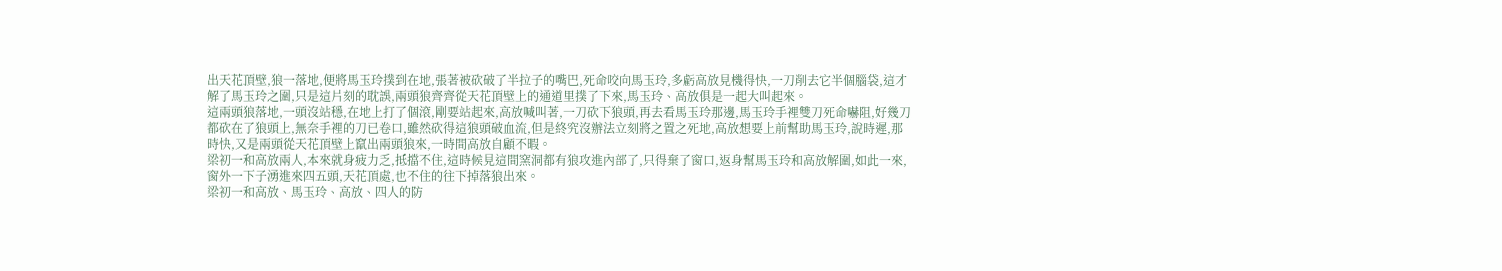出天花頂壁,狼一落地,便將馬玉玲撲到在地,張著被砍破了半拉子的嘴巴,死命咬向馬玉玲,多虧高放見機得快,一刀削去它半個腦袋,這才解了馬玉玲之圍,只是這片刻的耽誤,兩頭狼齊齊從天花頂壁上的通道里撲了下來,馬玉玲、高放俱是一起大叫起來。
這兩頭狼落地,一頭沒站穩,在地上打了個滾,剛要站起來,高放喊叫著,一刀砍下狼頭,再去看馬玉玲那邊,馬玉玲手裡雙刀死命嚇阻,好幾刀都砍在了狼頭上,無奈手裡的刀已卷口,雖然砍得這狼頭破血流,但是終究沒辦法立刻將之置之死地,高放想要上前幫助馬玉玲,說時遲,那時快,又是兩頭從天花頂壁上竄出兩頭狼來,一時間高放自顧不暇。
梁初一和高放兩人,本來就身疲力乏,抵擋不住,這時候見這間窯洞都有狼攻進內部了,只得棄了窗口,返身幫馬玉玲和高放解圍,如此一來,窗外一下子湧進來四五頭,天花頂處,也不住的往下掉落狼出來。
梁初一和高放、馬玉玲、高放、四人的防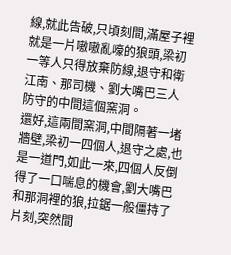線,就此告破,只頃刻間,滿屋子裡就是一片嗷嗷亂嚎的狼頭,梁初一等人只得放棄防線,退守和衛江南、那司機、劉大嘴巴三人防守的中間這個窯洞。
還好,這兩間窯洞,中間隔著一堵牆壁,梁初一四個人,退守之處,也是一道門,如此一來,四個人反倒得了一口喘息的機會,劉大嘴巴和那洞裡的狼,拉鋸一般僵持了片刻,突然間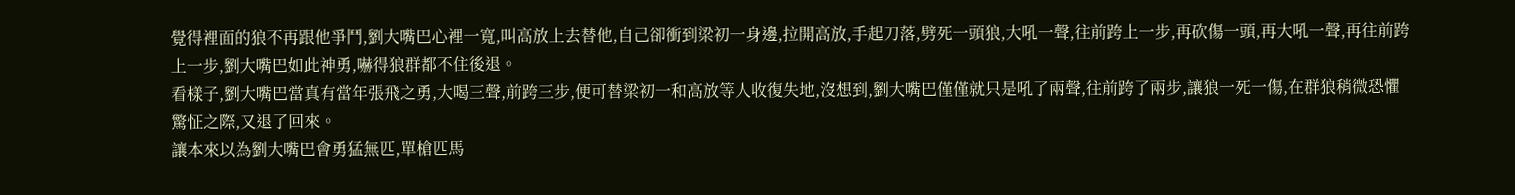覺得裡面的狼不再跟他爭鬥,劉大嘴巴心裡一寬,叫高放上去替他,自己卻衝到梁初一身邊,拉開高放,手起刀落,劈死一頭狼,大吼一聲,往前跨上一步,再砍傷一頭,再大吼一聲,再往前跨上一步,劉大嘴巴如此神勇,嚇得狼群都不住後退。
看樣子,劉大嘴巴當真有當年張飛之勇,大喝三聲,前跨三步,便可替梁初一和高放等人收復失地,沒想到,劉大嘴巴僅僅就只是吼了兩聲,往前跨了兩步,讓狼一死一傷,在群狼稍微恐懼驚怔之際,又退了回來。
讓本來以為劉大嘴巴會勇猛無匹,單槍匹馬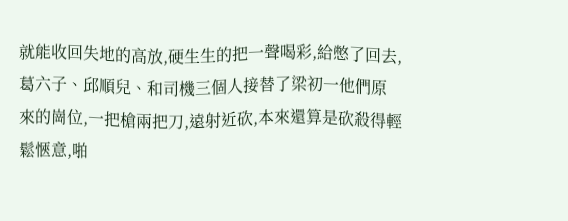就能收回失地的高放,硬生生的把一聲喝彩,給憋了回去,葛六子、邱順兒、和司機三個人接替了梁初一他們原來的崗位,一把槍兩把刀,遠射近砍,本來還算是砍殺得輕鬆愜意,啪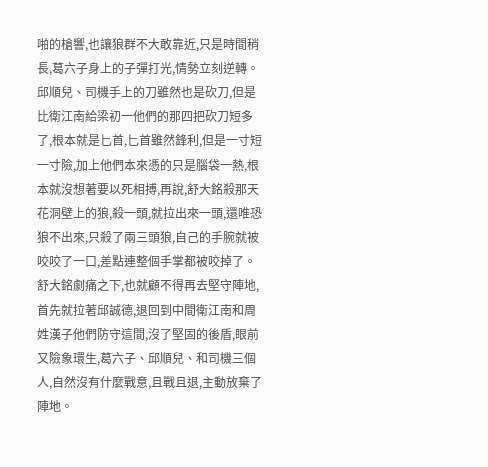啪的槍響,也讓狼群不大敢靠近,只是時間稍長,葛六子身上的子彈打光,情勢立刻逆轉。
邱順兒、司機手上的刀雖然也是砍刀,但是比衛江南給梁初一他們的那四把砍刀短多了,根本就是匕首,匕首雖然鋒利,但是一寸短一寸險,加上他們本來憑的只是腦袋一熱,根本就沒想著要以死相搏,再說,舒大銘殺那天花洞壁上的狼,殺一頭,就拉出來一頭,還唯恐狼不出來,只殺了兩三頭狼,自己的手腕就被咬咬了一口,差點連整個手掌都被咬掉了。
舒大銘劇痛之下,也就顧不得再去堅守陣地,首先就拉著邱誠德,退回到中間衛江南和周姓漢子他們防守這間,沒了堅固的後盾,眼前又險象環生,葛六子、邱順兒、和司機三個人,自然沒有什麼戰意,且戰且退,主動放棄了陣地。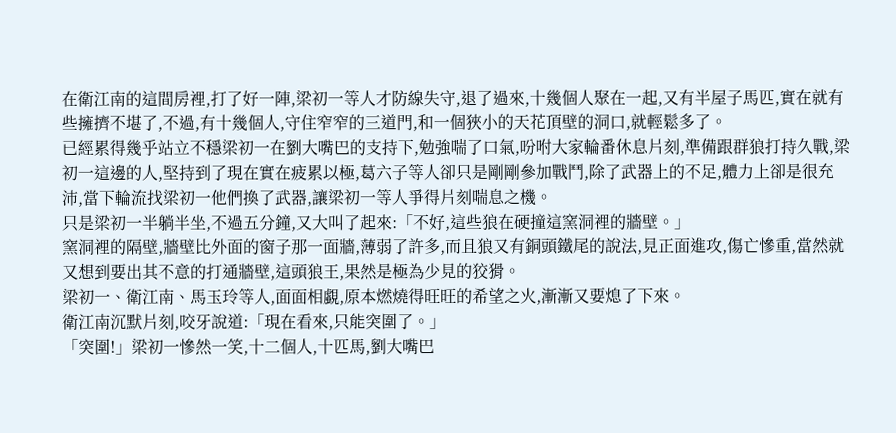在衛江南的這間房裡,打了好一陣,梁初一等人才防線失守,退了過來,十幾個人聚在一起,又有半屋子馬匹,實在就有些擁擠不堪了,不過,有十幾個人,守住窄窄的三道門,和一個狹小的天花頂壁的洞口,就輕鬆多了。
已經累得幾乎站立不穩梁初一在劉大嘴巴的支持下,勉強喘了口氣,吩咐大家輪番休息片刻,準備跟群狼打持久戰,梁初一這邊的人,堅持到了現在實在疲累以極,葛六子等人卻只是剛剛參加戰鬥,除了武器上的不足,體力上卻是很充沛,當下輪流找梁初一他們換了武器,讓梁初一等人爭得片刻喘息之機。
只是梁初一半躺半坐,不過五分鐘,又大叫了起來:「不好,這些狼在硬撞這窯洞裡的牆壁。」
窯洞裡的隔壁,牆壁比外面的窗子那一面牆,薄弱了許多,而且狼又有銅頭鐵尾的說法,見正面進攻,傷亡慘重,當然就又想到要出其不意的打通牆壁,這頭狼王,果然是極為少見的狡猾。
梁初一、衛江南、馬玉玲等人,面面相覷,原本燃燒得旺旺的希望之火,漸漸又要熄了下來。
衛江南沉默片刻,咬牙說道:「現在看來,只能突圍了。」
「突圍!」梁初一慘然一笑,十二個人,十匹馬,劉大嘴巴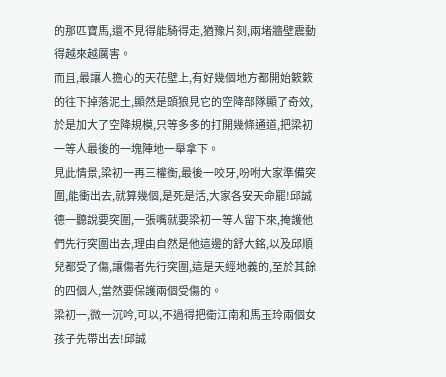的那匹寶馬,還不見得能騎得走,猶豫片刻,兩堵牆壁震動得越來越厲害。
而且,最讓人擔心的天花壁上,有好幾個地方都開始簌簌的往下掉落泥土,顯然是頭狼見它的空降部隊顯了奇效,於是加大了空降規模,只等多多的打開幾條通道,把梁初一等人最後的一塊陣地一舉拿下。
見此情景,梁初一再三權衡,最後一咬牙,吩咐大家準備突圍,能衝出去,就算幾個,是死是活,大家各安天命罷!邱誠德一聽說要突圍,一張嘴就要梁初一等人留下來,掩護他們先行突圍出去,理由自然是他這邊的舒大銘,以及邱順兒都受了傷,讓傷者先行突圍,這是天經地義的,至於其餘的四個人,當然要保護兩個受傷的。
梁初一,微一沉吟,可以,不過得把衛江南和馬玉玲兩個女孩子先帶出去!邱誠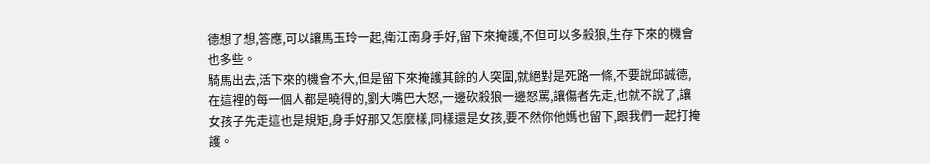德想了想,答應,可以讓馬玉玲一起,衛江南身手好,留下來掩護,不但可以多殺狼,生存下來的機會也多些。
騎馬出去,活下來的機會不大,但是留下來掩護其餘的人突圍,就絕對是死路一條,不要說邱誠德,在這裡的每一個人都是曉得的,劉大嘴巴大怒,一邊砍殺狼一邊怒罵,讓傷者先走,也就不說了,讓女孩子先走這也是規矩,身手好那又怎麼樣,同樣還是女孩,要不然你他媽也留下,跟我們一起打掩護。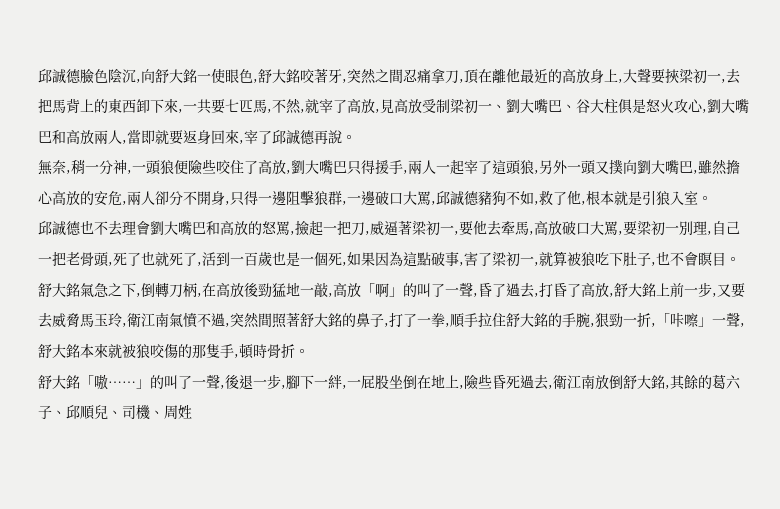邱誠德臉色陰沉,向舒大銘一使眼色,舒大銘咬著牙,突然之間忍痛拿刀,頂在離他最近的高放身上,大聲要挾梁初一,去把馬背上的東西卸下來,一共要七匹馬,不然,就宰了高放,見高放受制梁初一、劉大嘴巴、谷大柱俱是怒火攻心,劉大嘴巴和高放兩人,當即就要返身回來,宰了邱誠德再說。
無奈,稍一分神,一頭狼便險些咬住了高放,劉大嘴巴只得援手,兩人一起宰了這頭狼,另外一頭又撲向劉大嘴巴,雖然擔心高放的安危,兩人卻分不開身,只得一邊阻擊狼群,一邊破口大罵,邱誠德豬狗不如,救了他,根本就是引狼入室。
邱誠德也不去理會劉大嘴巴和高放的怒罵,撿起一把刀,威逼著梁初一,要他去牽馬,高放破口大罵,要梁初一別理,自己一把老骨頭,死了也就死了,活到一百歲也是一個死,如果因為這點破事,害了梁初一,就算被狼吃下肚子,也不會瞑目。
舒大銘氣急之下,倒轉刀柄,在高放後勁猛地一敲,高放「啊」的叫了一聲,昏了過去,打昏了高放,舒大銘上前一步,又要去威脅馬玉玲,衛江南氣憤不過,突然間照著舒大銘的鼻子,打了一拳,順手拉住舒大銘的手腕,狠勁一折,「咔嚓」一聲,舒大銘本來就被狼咬傷的那隻手,頓時骨折。
舒大銘「嗷……」的叫了一聲,後退一步,腳下一絆,一屁股坐倒在地上,險些昏死過去,衛江南放倒舒大銘,其餘的葛六子、邱順兒、司機、周姓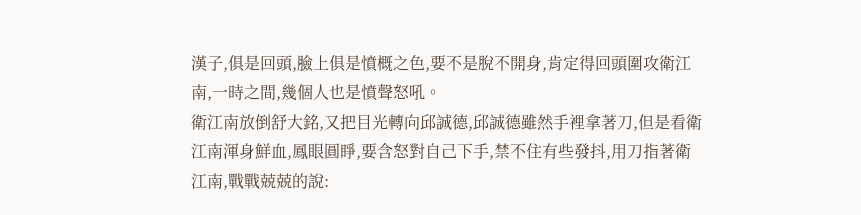漢子,俱是回頭,臉上俱是憤概之色,要不是脫不開身,肯定得回頭圍攻衛江南,一時之間,幾個人也是憤聲怒吼。
衛江南放倒舒大銘,又把目光轉向邱誠德,邱誠德雖然手裡拿著刀,但是看衛江南渾身鮮血,鳳眼圓睜,要含怒對自己下手,禁不住有些發抖,用刀指著衛江南,戰戰兢兢的說: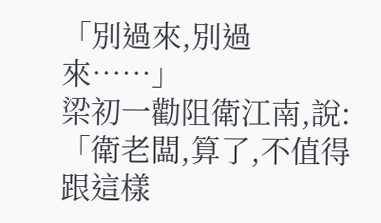「別過來,別過來……」
梁初一勸阻衛江南,說:「衛老闆,算了,不值得跟這樣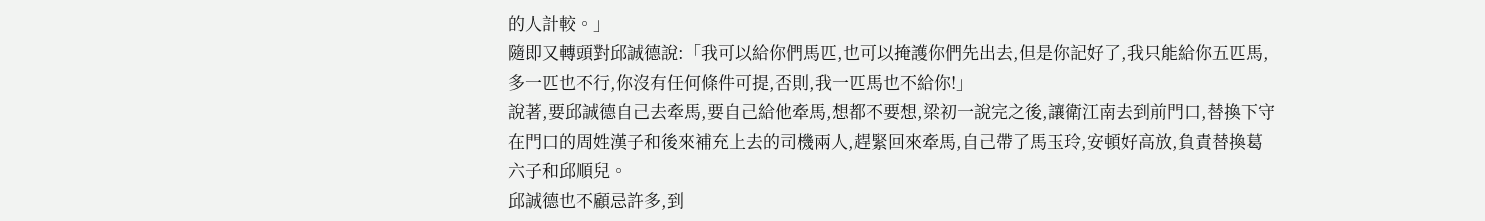的人計較。」
隨即又轉頭對邱誠德說:「我可以給你們馬匹,也可以掩護你們先出去,但是你記好了,我只能給你五匹馬,多一匹也不行,你沒有任何條件可提,否則,我一匹馬也不給你!」
說著,要邱誠德自己去牽馬,要自己給他牽馬,想都不要想,梁初一說完之後,讓衛江南去到前門口,替換下守在門口的周姓漢子和後來補充上去的司機兩人,趕緊回來牽馬,自己帶了馬玉玲,安頓好高放,負責替換葛六子和邱順兒。
邱誠德也不顧忌許多,到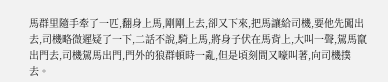馬群里隨手牽了一匹,翻身上馬,剛剛上去,卻又下來,把馬讓給司機,要他先闖出去,司機略微遲疑了一下,二話不說,騎上馬,將身子伏在馬背上,大叫一聲,駕馬竄出門去,司機駕馬出門,門外的狼群頓時一亂,但是頃刻間又嚎叫著,向司機撲去。